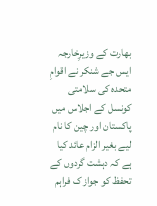بھارت کے وزیرِخارجہ ایس جے شنکر نے اقوامِ متحدہ کی سلامتی کونسل کے اجلاس میں پاکستان اور چین کا نام لیے بغیر الزام عائد کیا ہے کہ دہشت گردوں کے تحفظ کو جواز ک فراہم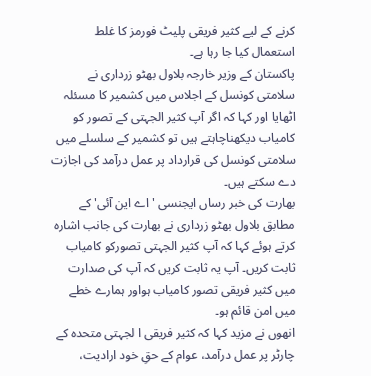کرنے کے لیے کثیر فریقی پلیٹ فورمز کا غلط استعمال کیا جا رہا ہے۔
پاکستان کے وزیر خارجہ بلاول بھٹو زرداری نے سلامتی کونسل کے اجلاس میں کشمیر کا مسئلہ اٹھایا اور کہا کہ اگر آپ کثیر الجہتی کے تصور کو کامیاب دیکھناچاہتے ہیں تو کشمیر کے سلسلے میں سلامتی کونسل کی قرارداد پر عمل درآمد کی اجازت دے سکتے ہیں۔
بھارت کی خبر رساں ایجنسی 'اے این آئی' کے مطابق بلاول بھٹو زرداری نے بھارت کی جانب اشارہ کرتے ہوئے کہا کہ آپ کثیر الجہتی تصورکو کامیاب ثابت کریں۔ آپ یہ ثابت کریں کہ آپ کی صدارت میں کثیر فریقی تصور کامیاب ہواور ہمارے خطے میں امن قائم ہو۔
انھوں نے مزید کہا کہ کثیر فریقی ا لجہتی متحدہ کے چارٹر پر عمل درآمد، عوام کے حقِ خود ارادیت،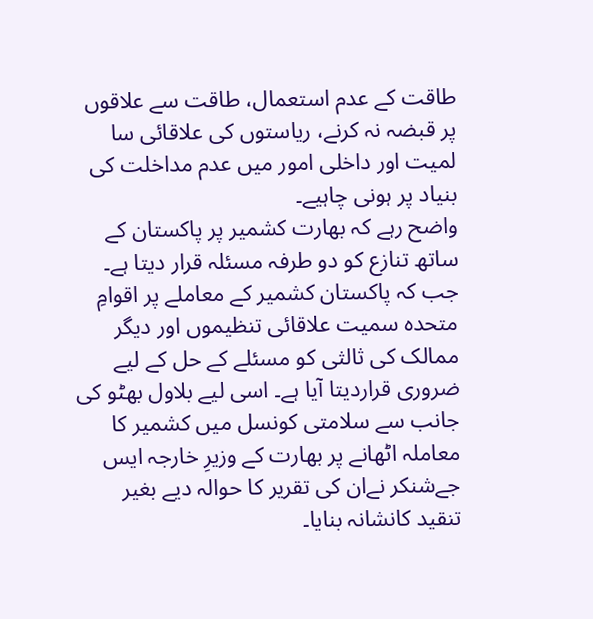طاقت کے عدم استعمال، طاقت سے علاقوں پر قبضہ نہ کرنے، ریاستوں کی علاقائی سا لمیت اور داخلی امور میں عدم مداخلت کی بنیاد پر ہونی چاہیے۔
واضح رہے کہ بھارت کشمیر پر پاکستان کے ساتھ تنازع کو دو طرفہ مسئلہ قرار دیتا ہے۔ جب کہ پاکستان کشمیر کے معاملے پر اقوامِ متحدہ سمیت علاقائی تنظیموں اور دیگر ممالک کی ثالثی کو مسئلے کے حل کے لیے ضروری قراردیتا آیا ہے۔ اسی لیے بلاول بھٹو کی جانب سے سلامتی کونسل میں کشمیر کا معاملہ اٹھانے پر بھارت کے وزیرِ خارجہ ایس جےشنکر نےان کی تقریر کا حوالہ دیے بغیر تنقید کانشانہ بنایا۔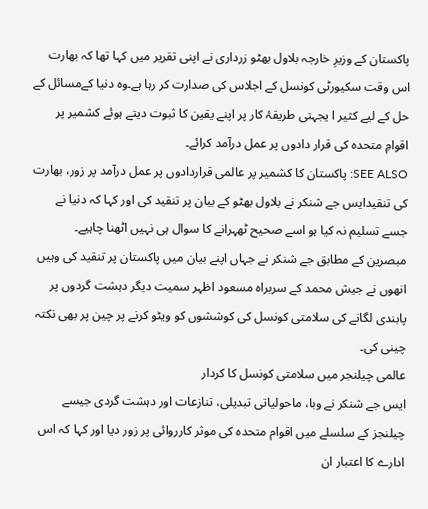پاکستان کے وزیرِ خارجہ بلاول بھٹو زرداری نے اپنی تقریر میں کہا تھا کہ بھارت اس وقت سکیورٹی کونسل کے اجلاس کی صدارت کر رہا ہے۔وہ دنیا کےمسائل کے حل کے لیے کثیر ا یجہتی طریقۂ کار پر اپنے یقین کا ثبوت دیتے ہوئے کشمیر پر اقوامِ متحدہ کی قرار دادوں پر عمل درآمد کرائے۔
SEE ALSO: پاکستان کا کشمیر پر عالمی قراردادوں پر عمل درآمد پر زور، بھارت کی تنقیدایس جے شنکر نے بلاول بھٹو کے بیان پر تنقید کی اور کہا کہ دنیا نے جسے تسلیم نہ کیا ہو اسے صحیح ٹھہرانے کا سوال ہی نہیں اٹھنا چاہیے۔
مبصرین کے مطابق جے شنکر نے جہاں اپنے بیان میں پاکستان پر تنقید کی وہیں انھوں نے جیش محمد کے سربراہ مسعود اظہر سمیت دیگر دہشت گردوں پر پابندی لگانے کی سلامتی کونسل کی کوششوں کو ویٹو کرنے پر چین پر بھی نکتہ چینی کی۔
عالمی چیلنجر میں سلامتی کونسل کا کردار
ایس جے شنکر نے وبا، ماحولیاتی تبدیلی، تنازعات اور دہشت گردی جیسے چیلنجز کے سلسلے میں اقوام متحدہ کی موثر کارروائی پر زور دیا اور کہا کہ اس ادارے کا اعتبار ان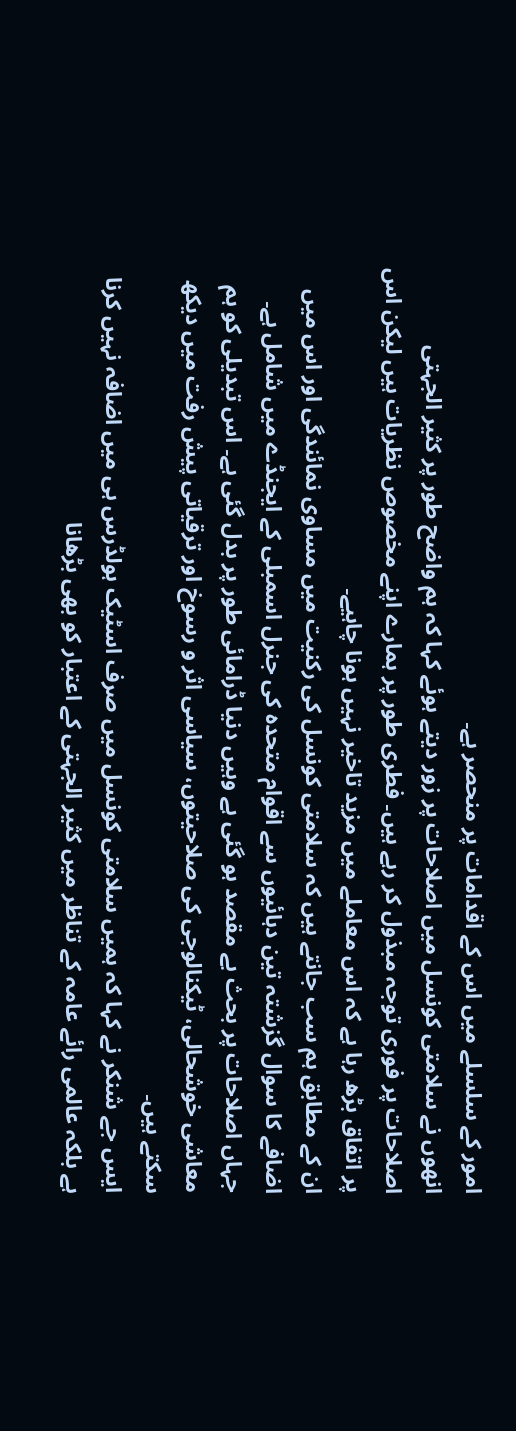امور کے سلسلے میں اس کے اقدامات پر منحصر ہے۔
انھوں نے سلامتی کونسل میں اصلاحات پر زور دیتے ہوئے کہا کہ ہم واضح طور پر کثیر الجہتی اصلاحات پر فوری توجہ مبذول کر رہے ہیں۔ فطری طور پر ہمارے اپنے مخصوص نظریات ہیں لیکن اس پر اتفاق بڑھ رہا ہے کہ اس معاملے میں مزید تاخیر نہیں ہونا چاہیے۔
ان کے مطابق ہم سب جانتے ہیں کہ سلامتی کونسل کی رکنیت میں مساوی نمائندگی اور اس میں اضافے کا سوال گزشتہ تین دہائیوں سے اقوام متحدہ کی جنرل اسمبلی کے ایجنڈے میں شامل ہے۔ جہاں اصلاحات پر بحث بے مقصد ہو گئی ہے وہیں دنیا ڈرامائی طور پر بدل گئی ہے۔ اس تبدیلی کو ہم معاشی خوشحالی، ٹیکنالوجی کی صلاحیتوں، سیاسی اثر و رسوخ اور ترقیاتی پیش رفت میں دیکھ سکتے ہیں۔
ایس جے شنکر نے کہا کہ ہمیں سلامتی کونسل میں صرف اسٹیک ہولڈرس ہی میں اضافہ نہیں کرنا ہے بلکہ عالمی رائے عامہ کے تناظر میں کثیر الجہتی کے اعتبار کو بھی بڑھانا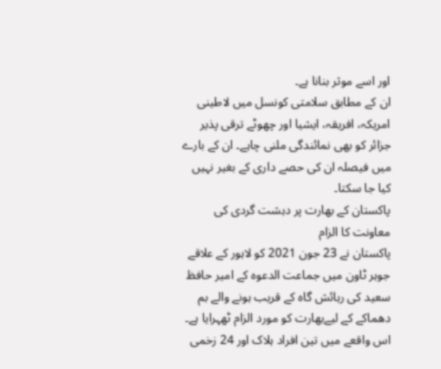اور اسے موثر بنانا ہے۔
ان کے مطابق سلامتی کونسل میں لاطینی امریکہ، افریقہ، ایشیا اور چھوٹے ترقی پذیر جزائر کو بھی نمائندگی ملنی چاہے۔ ان کے بارے میں فیصلہ ان کی حصے داری کے بغیر نہیں کیا جا سکتا۔
پاکستان کے بھارت پر دہشت گردی کی معاونت کا الزام
پاکستان نے 23 جون 2021 کو لاہور کے علاقے جوہر ٹاون میں جماعت الدعوہ کے امیر حافظ سعید کی رہائش گاہ کے قریب ہونے والے بم دھماکے کے لیےبھارت کو مورد الزام ٹھہرایا ہے۔ اس واقعے میں تین افراد ہلاک اور 24 زخمی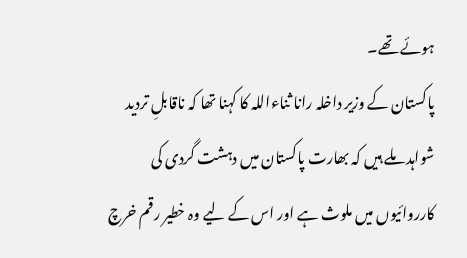ہوئے تھے۔
پاکستان کے وزیر داخلہ رانا ثناءاللہ کا کہنا تھا کہ ناقابلِ تردید شواہد ملے ہیں کہ بھارت پاکستان میں دہشت گردی کی کارروائیوں میں ملوث ہے اور اس کے لیے وہ خطیر رقم خرچ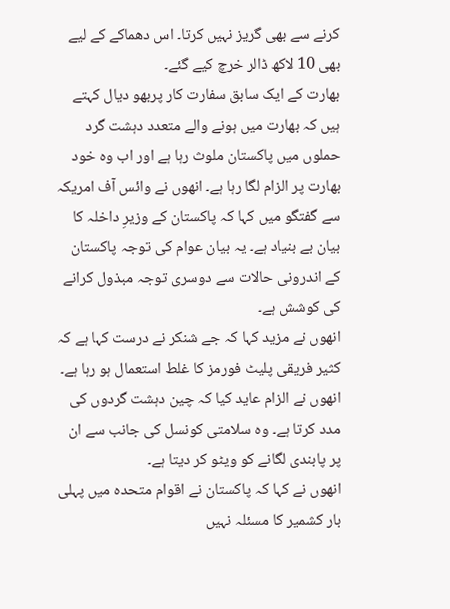کرنے سے بھی گریز نہیں کرتا۔ اس دھماکے کے لیے بھی 10 لاکھ ڈالر خرچ کیے گئے۔
بھارت کے ایک سابق سفارت کار پربھو دیال کہتے ہیں کہ بھارت میں ہونے والے متعدد دہشت گرد حملوں میں پاکستان ملوث رہا ہے اور اب وہ خود بھارت پر الزام لگا رہا ہے۔ انھوں نے وائس آف امریکہ سے گفتگو میں کہا کہ پاکستان کے وزیرِ داخلہ کا بیان بے بنیاد ہے۔ یہ بیان عوام کی توجہ پاکستان کے اندرونی حالات سے دوسری توجہ مبذول کرانے کی کوشش ہے۔
انھوں نے مزید کہا کہ جے شنکر نے درست کہا ہے کہ کثیر فریقی پلیٹ فورمز کا غلط استعمال ہو رہا ہے۔ انھوں نے الزام عاید کیا کہ چین دہشت گردوں کی مدد کرتا ہے۔ وہ سلامتی کونسل کی جانب سے ان پر پابندی لگانے کو ویٹو کر دیتا ہے۔
انھوں نے کہا کہ پاکستان نے اقوام متحدہ میں پہلی بار کشمیر کا مسئلہ نہیں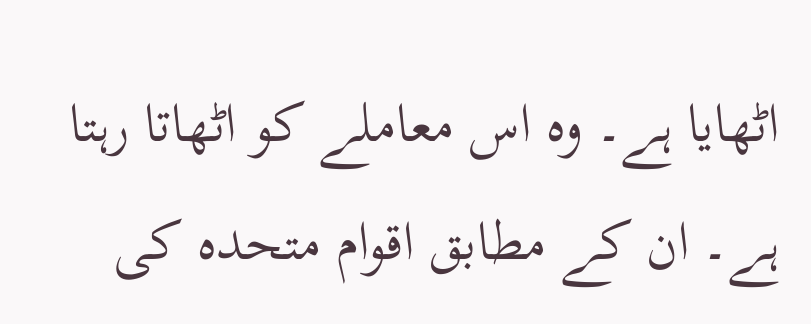اٹھایا ہے۔ وہ اس معاملے کو اٹھاتا رہتا ہے۔ ان کے مطابق اقوام متحدہ کی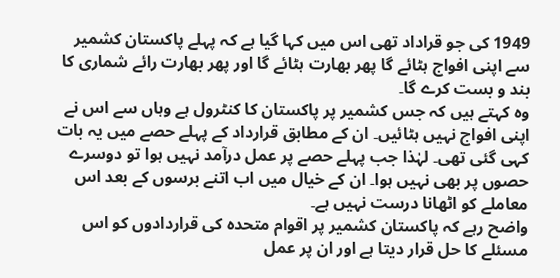1949 کی جو قراداد تھی اس میں کہا گیا ہے کہ پہلے پاکستان کشمیر سے اپنی افواج ہٹائے گا پھر بھارت ہٹائے گا اور پھر بھارت رائے شماری کا بند و بست کرے گا۔
وہ کہتے ہیں کہ جس کشمیر پر پاکستان کا کنٹرول ہے وہاں سے اس نے اپنی افواج نہیں ہٹائیں۔ ان کے مطابق قرارداد کے پہلے حصے میں یہ بات کہی گئی تھی۔ لہٰذا جب پہلے حصے پر عمل درآمد نہیں ہوا تو دوسرے حصوں پر بھی نہیں ہوا۔ ان کے خیال میں اب اتنے برسوں کے بعد اس معاملے کو اٹھانا درست نہیں ہے۔
واضح رہے کہ پاکستان کشمیر پر اقوام متحدہ کی قراردادوں کو اس مسئلے کا حل قرار دیتا ہے اور ان پر عمل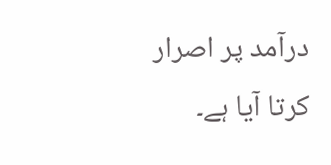درآمد پر اصرار کرتا آیا ہے۔